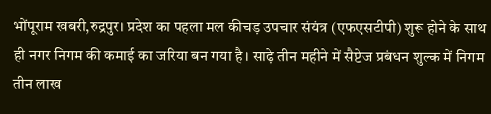भोंपूराम खबरी,रुद्रपुर। प्रदेश का पहला मल कीचड़ उपचार संयंत्र (एफएसटीपी) शुरू होने के साथ ही नगर निगम की कमाई का जरिया बन गया है। साढ़े तीन महीने में सैप्टेज प्रबंधन शुल्क में निगम तीन लाख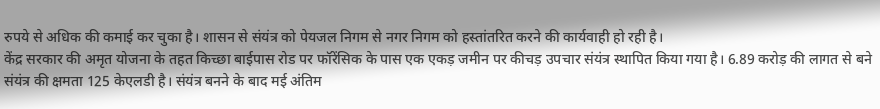रुपये से अधिक की कमाई कर चुका है। शासन से संयंत्र को पेयजल निगम से नगर निगम को हस्तांतरित करने की कार्यवाही हो रही है।
केंद्र सरकार की अमृत योजना के तहत किच्छा बाईपास रोड पर फॉरेंसिक के पास एक एकड़ जमीन पर कीचड़ उपचार संयंत्र स्थापित किया गया है। 6.89 करोड़ की लागत से बने संयंत्र की क्षमता 125 केएलडी है। संयंत्र बनने के बाद मई अंतिम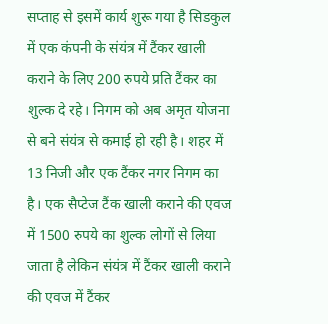सप्ताह से इसमें कार्य शुरू गया है सिडकुल में एक कंपनी के संयंत्र में टैंकर खाली कराने के लिए 200 रुपये प्रति टैंकर का शुल्क दे रहे। निगम को अब अमृत योजना से बने संयंत्र से कमाई हो रही है। शहर में 13 निजी और एक टैंकर नगर निगम का है। एक सैप्टेज टैंक खाली कराने की एवज में 1500 रुपये का शुल्क लोगों से लिया जाता है लेकिन संयंत्र में टैंकर खाली कराने की एवज में टैंकर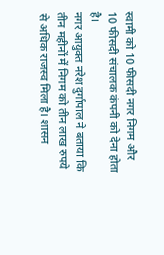स्वामी को 10 फीसदी नगर निगम और 10 फीसदी संचालक कंपनी को देना होता है।
नगर आयुक्त नरेश दुर्गापाल ने बताया कि तीन महीनों में निगम को तीन लाख रुपये से अधिक राजस्व मिला है। शासन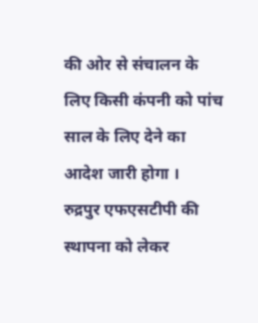की ओर से संचालन के लिए किसी कंपनी को पांच साल के लिए देने का आदेश जारी होगा ।
रुद्रपुर एफएसटीपी की स्थापना को लेकर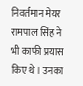निवर्तमान मेयर रामपाल सिंह ने भी काफी प्रयास किए थे। उनका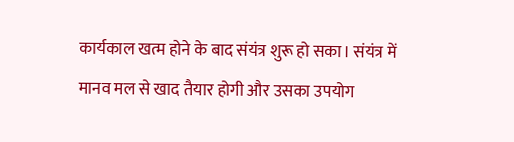कार्यकाल खत्म होने के बाद संयंत्र शुरू हो सका। संयंत्र में मानव मल से खाद तैयार होगी और उसका उपयोग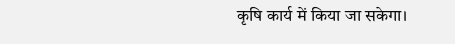कृषि कार्य में किया जा सकेगा।